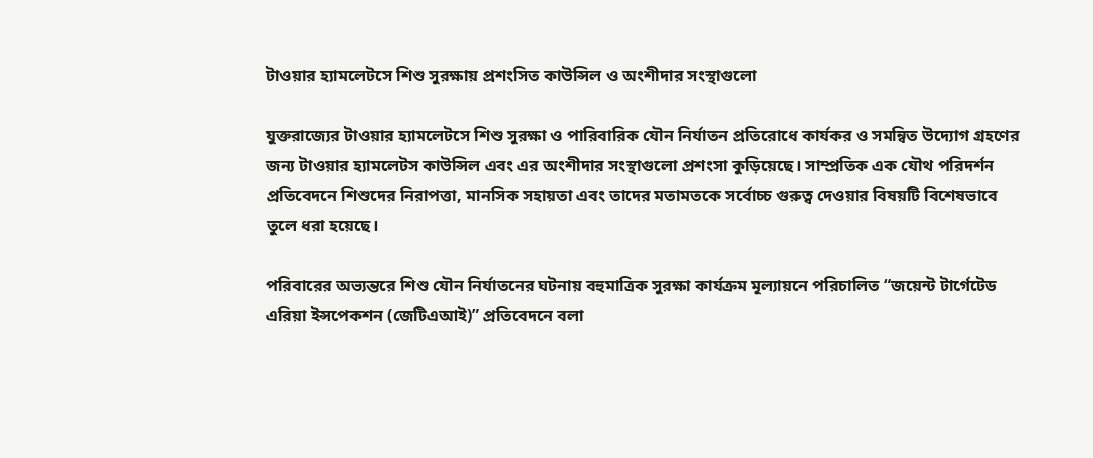টাওয়ার হ্যামলেটসে শিশু সুরক্ষায় প্রশংসিত কাউন্সিল ও অংশীদার সংস্থাগুলো

যুক্তরাজ্যের টাওয়ার হ্যামলেটসে শিশু সুরক্ষা ও পারিবারিক যৌন নির্যাতন প্রতিরোধে কার্যকর ও সমন্বিত উদ্যোগ গ্রহণের জন্য টাওয়ার হ্যামলেটস কাউন্সিল এবং এর অংশীদার সংস্থাগুলো প্রশংসা কুড়িয়েছে। সাম্প্রতিক এক যৌথ পরিদর্শন প্রতিবেদনে শিশুদের নিরাপত্তা, মানসিক সহায়তা এবং তাদের মতামতকে সর্বোচ্চ গুরুত্ব দেওয়ার বিষয়টি বিশেষভাবে তুলে ধরা হয়েছে।

পরিবারের অভ্যন্তরে শিশু যৌন নির্যাতনের ঘটনায় বহুমাত্রিক সুরক্ষা কার্যক্রম মূল্যায়নে পরিচালিত “জয়েন্ট টার্গেটেড এরিয়া ইন্সপেকশন (জেটিএআই)” প্রতিবেদনে বলা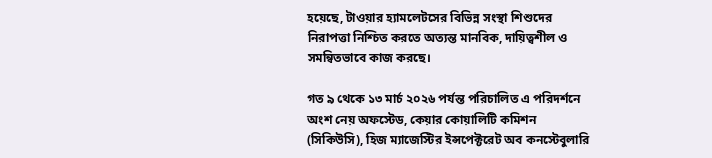হয়েছে, টাওয়ার হ্যামলেটসের বিভিন্ন সংস্থা শিশুদের নিরাপত্তা নিশ্চিত করতে অত্যন্ত মানবিক, দায়িত্বশীল ও সমন্বিতভাবে কাজ করছে।

গত ৯ থেকে ১৩ মার্চ ২০২৬ পর্যন্ত পরিচালিত এ পরিদর্শনে অংশ নেয় অফস্টেড, কেয়ার কোয়ালিটি কমিশন (সিকিউসি), হিজ ম্যাজেস্টির ইন্সপেক্টরেট অব কনস্টেবুলারি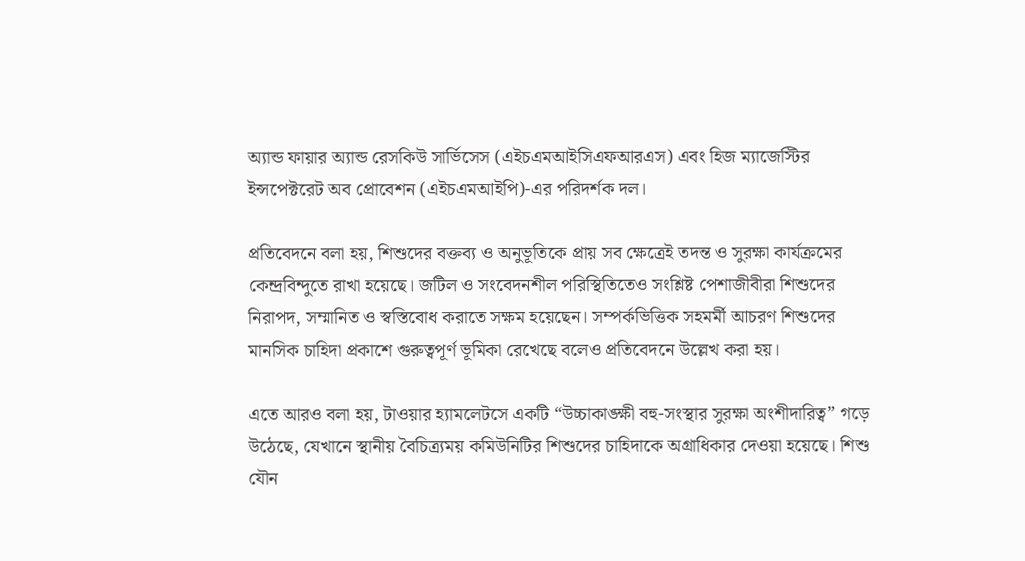অ্যান্ড ফায়ার অ্যান্ড রেসকিউ সার্ভিসেস (এইচএমআইসিএফআরএস) এবং হিজ ম্যাজেস্টির ইন্সপেক্টরেট অব প্রোবেশন (এইচএমআইপি)-এর পরিদর্শক দল।

প্রতিবেদনে বলা হয়, শিশুদের বক্তব্য ও অনুভূতিকে প্রায় সব ক্ষেত্রেই তদন্ত ও সুরক্ষা কার্যক্রমের কেন্দ্রবিন্দুতে রাখা হয়েছে। জটিল ও সংবেদনশীল পরিস্থিতিতেও সংশ্লিষ্ট পেশাজীবীরা শিশুদের নিরাপদ, সম্মানিত ও স্বস্তিবোধ করাতে সক্ষম হয়েছেন। সম্পর্কভিত্তিক সহমর্মী আচরণ শিশুদের মানসিক চাহিদা প্রকাশে গুরুত্বপূর্ণ ভূমিকা রেখেছে বলেও প্রতিবেদনে উল্লেখ করা হয়।

এতে আরও বলা হয়, টাওয়ার হ্যামলেটসে একটি “উচ্চাকাঙ্ক্ষী বহু-সংস্থার সুরক্ষা অংশীদারিত্ব” গড়ে উঠেছে, যেখানে স্থানীয় বৈচিত্র্যময় কমিউনিটির শিশুদের চাহিদাকে অগ্রাধিকার দেওয়া হয়েছে। শিশু যৌন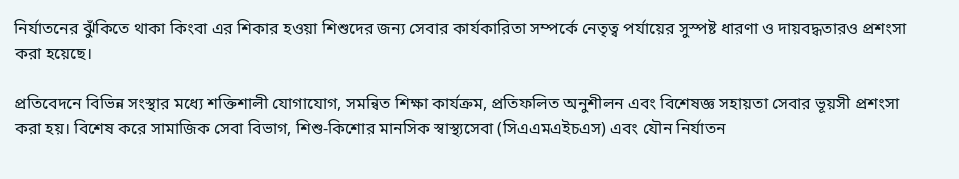নির্যাতনের ঝুঁকিতে থাকা কিংবা এর শিকার হওয়া শিশুদের জন্য সেবার কার্যকারিতা সম্পর্কে নেতৃত্ব পর্যায়ের সুস্পষ্ট ধারণা ও দায়বদ্ধতারও প্রশংসা করা হয়েছে।

প্রতিবেদনে বিভিন্ন সংস্থার মধ্যে শক্তিশালী যোগাযোগ, সমন্বিত শিক্ষা কার্যক্রম, প্রতিফলিত অনুশীলন এবং বিশেষজ্ঞ সহায়তা সেবার ভূয়সী প্রশংসা করা হয়। বিশেষ করে সামাজিক সেবা বিভাগ, শিশু-কিশোর মানসিক স্বাস্থ্যসেবা (সিএএমএইচএস) এবং যৌন নির্যাতন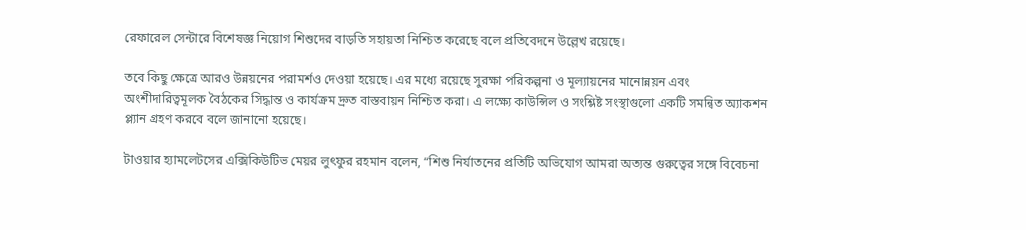রেফারেল সেন্টারে বিশেষজ্ঞ নিয়োগ শিশুদের বাড়তি সহায়তা নিশ্চিত করেছে বলে প্রতিবেদনে উল্লেখ রয়েছে।

তবে কিছু ক্ষেত্রে আরও উন্নয়নের পরামর্শও দেওয়া হয়েছে। এর মধ্যে রয়েছে সুরক্ষা পরিকল্পনা ও মূল্যায়নের মানোন্নয়ন এবং অংশীদারিত্বমূলক বৈঠকের সিদ্ধান্ত ও কার্যক্রম দ্রুত বাস্তবায়ন নিশ্চিত করা। এ লক্ষ্যে কাউন্সিল ও সংশ্লিষ্ট সংস্থাগুলো একটি সমন্বিত অ্যাকশন প্ল্যান গ্রহণ করবে বলে জানানো হয়েছে।

টাওয়ার হ্যামলেটসের এক্সিকিউটিভ মেয়র লুৎফুর রহমান বলেন, “শিশু নির্যাতনের প্রতিটি অভিযোগ আমরা অত্যন্ত গুরুত্বের সঙ্গে বিবেচনা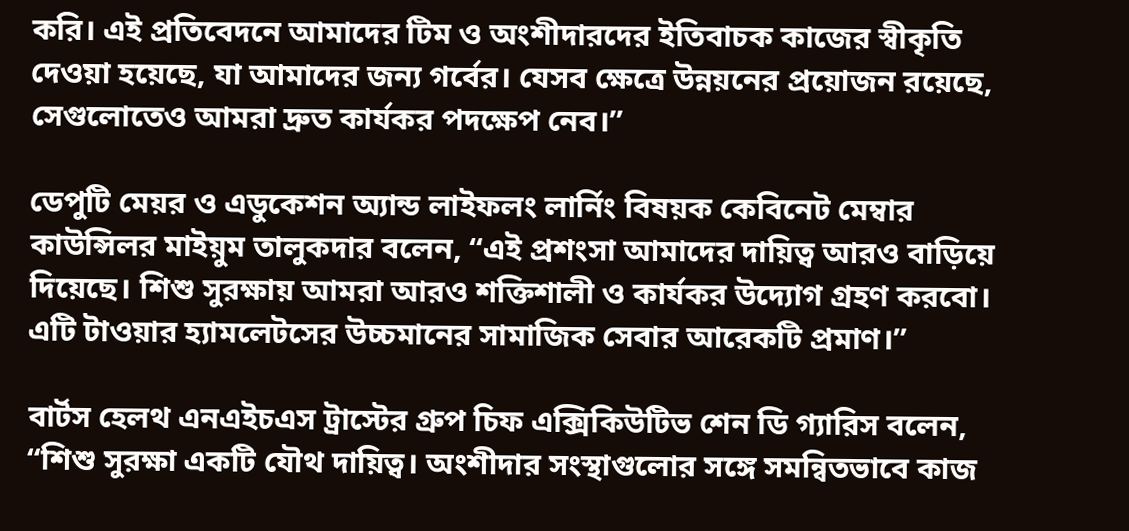করি। এই প্রতিবেদনে আমাদের টিম ও অংশীদারদের ইতিবাচক কাজের স্বীকৃতি দেওয়া হয়েছে, যা আমাদের জন্য গর্বের। যেসব ক্ষেত্রে উন্নয়নের প্রয়োজন রয়েছে, সেগুলোতেও আমরা দ্রুত কার্যকর পদক্ষেপ নেব।”

ডেপুটি মেয়র ও এডুকেশন অ্যান্ড লাইফলং লার্নিং বিষয়ক কেবিনেট মেম্বার কাউন্সিলর মাইয়ুম তালুকদার বলেন, “এই প্রশংসা আমাদের দায়িত্ব আরও বাড়িয়ে দিয়েছে। শিশু সুরক্ষায় আমরা আরও শক্তিশালী ও কার্যকর উদ্যোগ গ্রহণ করবো। এটি টাওয়ার হ্যামলেটসের উচ্চমানের সামাজিক সেবার আরেকটি প্রমাণ।”

বার্টস হেলথ এনএইচএস ট্রাস্টের গ্রুপ চিফ এক্সিকিউটিভ শেন ডি গ্যারিস বলেন, “শিশু সুরক্ষা একটি যৌথ দায়িত্ব। অংশীদার সংস্থাগুলোর সঙ্গে সমন্বিতভাবে কাজ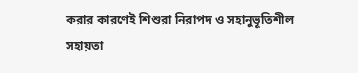করার কারণেই শিশুরা নিরাপদ ও সহানুভূতিশীল সহায়তা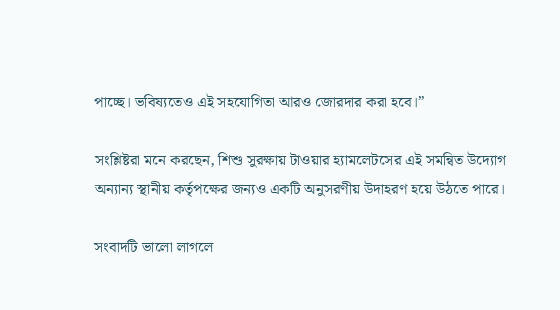পাচ্ছে। ভবিষ্যতেও এই সহযোগিতা আরও জোরদার করা হবে।”

সংশ্লিষ্টরা মনে করছেন, শিশু সুরক্ষায় টাওয়ার হ্যামলেটসের এই সমন্বিত উদ্যোগ অন্যান্য স্থানীয় কর্তৃপক্ষের জন্যও একটি অনুসরণীয় উদাহরণ হয়ে উঠতে পারে।

সংবাদটি ভালো লাগলে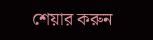শেয়ার করুন